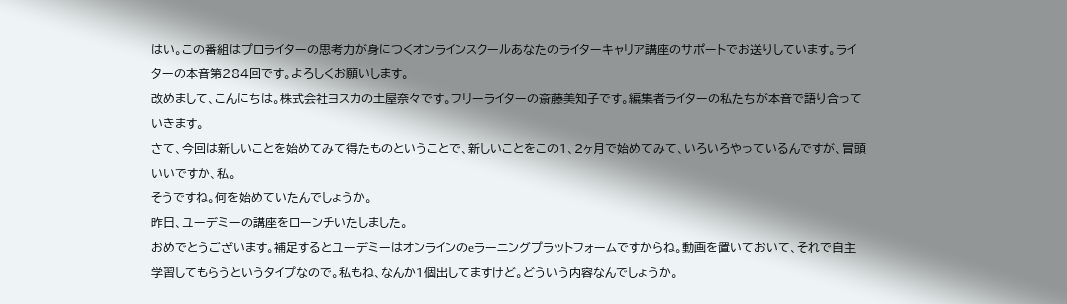はい。この番組はプロライターの思考力が身につくオンラインスクールあなたのライターキャリア講座のサポートでお送りしています。ライターの本音第284回です。よろしくお願いします。
改めまして、こんにちは。株式会社ヨスカの土屋奈々です。フリーライターの斎藤美知子です。編集者ライターの私たちが本音で語り合っていきます。
さて、今回は新しいことを始めてみて得たものということで、新しいことをこの1、2ヶ月で始めてみて、いろいろやっているんですが、冒頭いいですか、私。
そうですね。何を始めていたんでしょうか。
昨日、ユーデミーの講座をローンチいたしました。
おめでとうございます。補足するとユーデミーはオンラインのeラーニングプラットフォームですからね。動画を置いておいて、それで自主学習してもらうというタイプなので。私もね、なんか1個出してますけど。どういう内容なんでしょうか。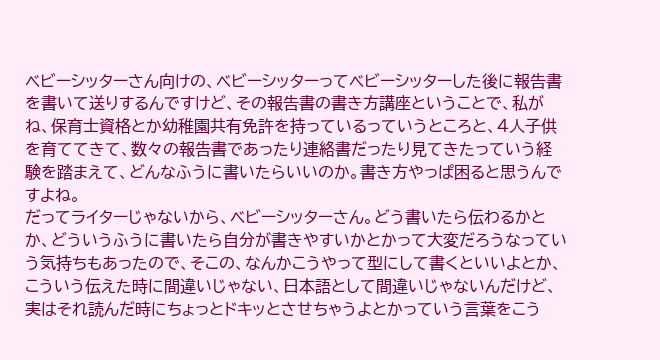ベビーシッターさん向けの、ベビーシッターってベビーシッターした後に報告書を書いて送りするんですけど、その報告書の書き方講座ということで、私がね、保育士資格とか幼稚園共有免許を持っているっていうところと、4人子供を育ててきて、数々の報告書であったり連絡書だったり見てきたっていう経験を踏まえて、どんなふうに書いたらいいのか。書き方やっぱ困ると思うんですよね。
だってライターじゃないから、ベビーシッターさん。どう書いたら伝わるかとか、どういうふうに書いたら自分が書きやすいかとかって大変だろうなっていう気持ちもあったので、そこの、なんかこうやって型にして書くといいよとか、こういう伝えた時に間違いじゃない、日本語として間違いじゃないんだけど、実はそれ読んだ時にちょっとドキッとさせちゃうよとかっていう言葉をこう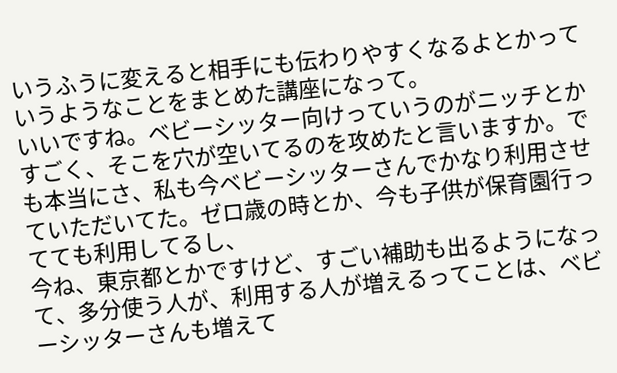いうふうに変えると相手にも伝わりやすくなるよとかっていうようなことをまとめた講座になって。
いいですね。ベビーシッター向けっていうのがニッチとかすごく、そこを穴が空いてるのを攻めたと言いますか。でも本当にさ、私も今ベビーシッターさんでかなり利用させていただいてた。ゼロ歳の時とか、今も子供が保育園行ってても利用してるし、
今ね、東京都とかですけど、すごい補助も出るようになって、多分使う人が、利用する人が増えるってことは、ベビーシッターさんも増えて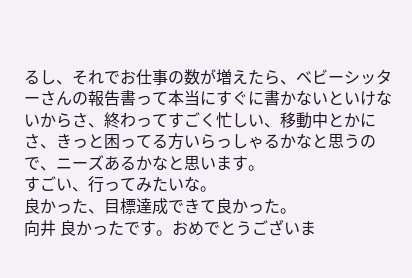るし、それでお仕事の数が増えたら、ベビーシッターさんの報告書って本当にすぐに書かないといけないからさ、終わってすごく忙しい、移動中とかにさ、きっと困ってる方いらっしゃるかなと思うので、ニーズあるかなと思います。
すごい、行ってみたいな。
良かった、目標達成できて良かった。
向井 良かったです。おめでとうございま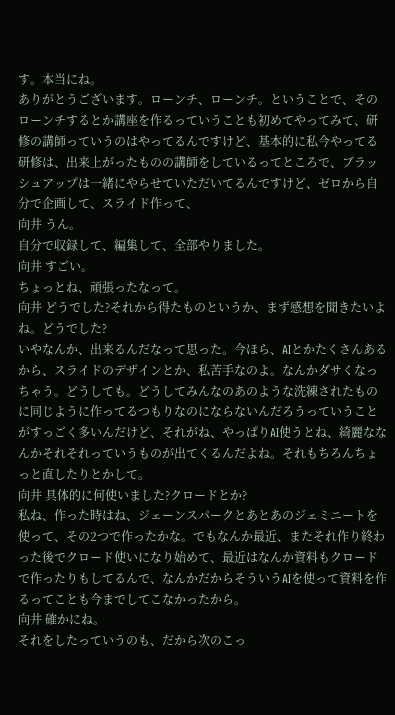す。本当にね。
ありがとうございます。ローンチ、ローンチ。ということで、そのローンチするとか講座を作るっていうことも初めてやってみて、研修の講師っていうのはやってるんですけど、基本的に私今やってる研修は、出来上がったものの講師をしているってところで、ブラッシュアップは一緒にやらせていただいてるんですけど、ゼロから自分で企画して、スライド作って、
向井 うん。
自分で収録して、編集して、全部やりました。
向井 すごい。
ちょっとね、頑張ったなって。
向井 どうでした?それから得たものというか、まず感想を聞きたいよね。どうでした?
いやなんか、出来るんだなって思った。今ほら、AIとかたくさんあるから、スライドのデザインとか、私苦手なのよ。なんかダサくなっちゃう。どうしても。どうしてみんなのあのような洗練されたものに同じように作ってるつもりなのにならないんだろうっていうことがすっごく多いんだけど、それがね、やっぱりAI使うとね、綺麗ななんかそれそれっていうものが出てくるんだよね。それもちろんちょっと直したりとかして。
向井 具体的に何使いました?クロードとか?
私ね、作った時はね、ジェーンスパークとあとあのジェミニートを使って、その2つで作ったかな。でもなんか最近、またそれ作り終わった後でクロード使いになり始めて、最近はなんか資料もクロードで作ったりもしてるんで、なんかだからそういうAIを使って資料を作るってことも今までしてこなかったから。
向井 確かにね。
それをしたっていうのも、だから次のこっ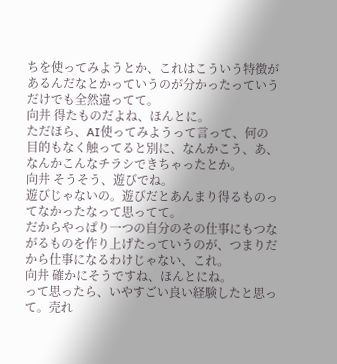ちを使ってみようとか、これはこういう特徴があるんだなとかっていうのが分かったっていうだけでも全然違ってて。
向井 得たものだよね、ほんとに。
ただほら、AI使ってみようって言って、何の目的もなく触ってると別に、なんかこう、あ、なんかこんなチラシできちゃったとか。
向井 そうそう、遊びでね。
遊びじゃないの。遊びだとあんまり得るものってなかったなって思ってて。
だからやっぱり一つの自分のその仕事にもつながるものを作り上げたっていうのが、つまりだから仕事になるわけじゃない、これ。
向井 確かにそうですね、ほんとにね。
って思ったら、いやすごい良い経験したと思って。売れ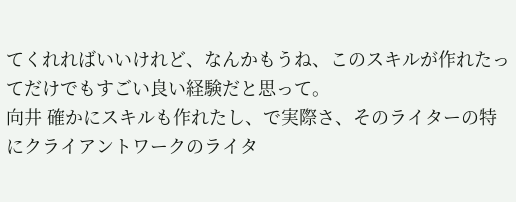てくれればいいけれど、なんかもうね、このスキルが作れたってだけでもすごい良い経験だと思って。
向井 確かにスキルも作れたし、で実際さ、そのライターの特にクライアントワークのライタ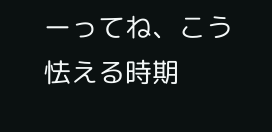ーってね、こう怯える時期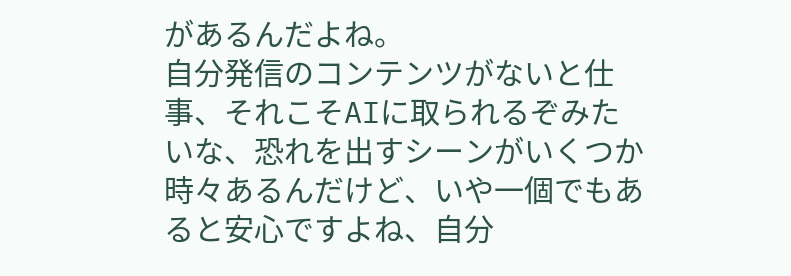があるんだよね。
自分発信のコンテンツがないと仕事、それこそAIに取られるぞみたいな、恐れを出すシーンがいくつか時々あるんだけど、いや一個でもあると安心ですよね、自分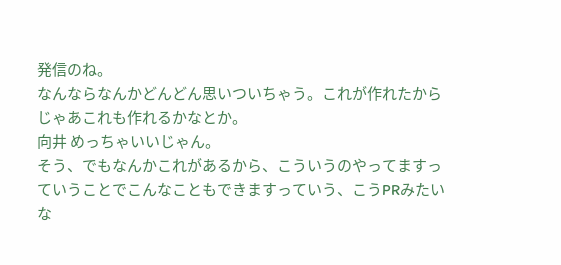発信のね。
なんならなんかどんどん思いついちゃう。これが作れたからじゃあこれも作れるかなとか。
向井 めっちゃいいじゃん。
そう、でもなんかこれがあるから、こういうのやってますっていうことでこんなこともできますっていう、こうPRみたいな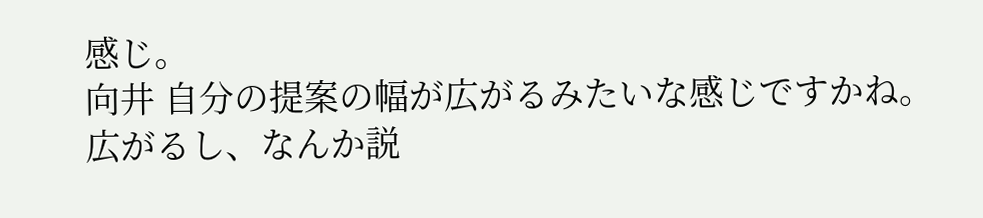感じ。
向井 自分の提案の幅が広がるみたいな感じですかね。
広がるし、なんか説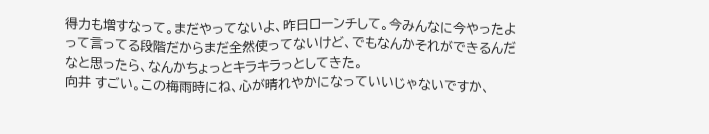得力も増すなって。まだやってないよ、昨日ローンチして。今みんなに今やったよって言ってる段階だからまだ全然使ってないけど、でもなんかそれができるんだなと思ったら、なんかちょっとキラキラっとしてきた。
向井 すごい。この梅雨時にね、心が晴れやかになっていいじゃないですか、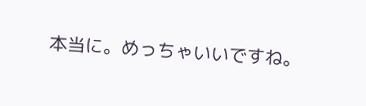本当に。めっちゃいいですね。